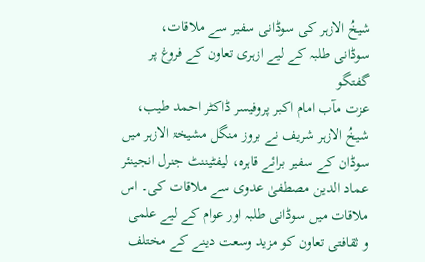شیخُ الازہر کی سوڈانی سفیر سے ملاقات، سوڈانی طلبہ کے لیے ازہری تعاون کے فروغ پر گفتگو
عزت مآب امام اکبر پروفیسر ڈاکٹر احمد طیب، شیخُ الازہر شریف نے بروز منگل مشیخۃ الازہر میں سوڈان کے سفیر برائے قاہرہ، لیفٹیننٹ جنرل انجینئر عماد الدین مصطفیٰ عدوی سے ملاقات کی۔ اس ملاقات میں سوڈانی طلبہ اور عوام کے لیے علمی و ثقافتی تعاون کو مزید وسعت دینے کے مختلف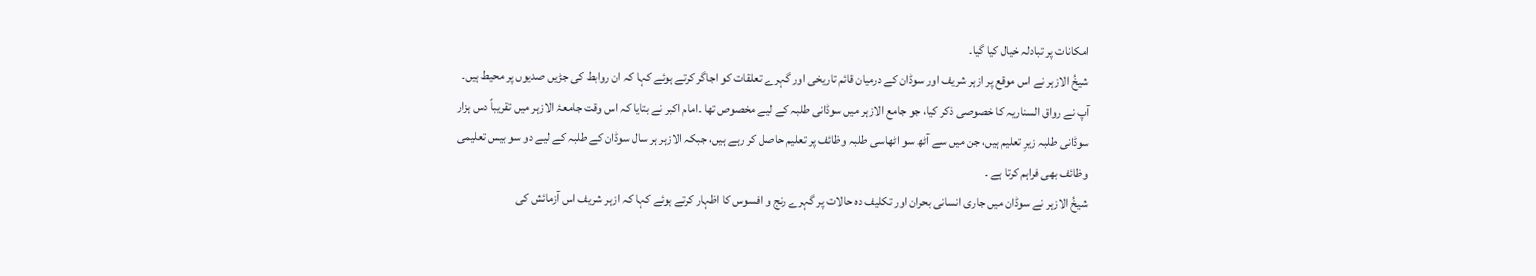امکانات پر تبادلہ خیال کیا گیا۔
شیخُ الازہر نے اس موقع پر ازہر شریف اور سوڈان کے درمیان قائم تاریخی اور گہرے تعلقات کو اجاگر کرتے ہوئے کہا کہ ان روابط کی جڑیں صدیوں پر محیط ہیں۔ آپ نے رواق السناريہ کا خصوصی ذکر کیا، جو جامع الازہر میں سوڈانی طلبہ کے لیے مخصوص تھا ۔امام اکبر نے بتایا کہ اس وقت جامعۂ الازہر میں تقریباً دس ہزار سوڈانی طلبہ زیرِ تعلیم ہیں، جن میں سے آٹھ سو اٹھاسی طلبہ وظائف پر تعلیم حاصل کر رہے ہیں، جبکہ الازہر ہر سال سوڈان کے طلبہ کے لیے دو سو بیس تعلیمی وظائف بھی فراہم کرتا ہے ۔
شیخُ الازہر نے سوڈان میں جاری انسانی بحران اور تکلیف دہ حالات پر گہرے رنج و افسوس کا اظہار کرتے ہوئے کہا کہ ازہر شریف اس آزمائش کی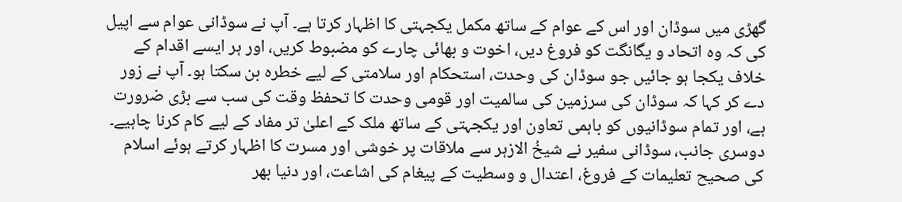گھڑی میں سوڈان اور اس کے عوام کے ساتھ مکمل یکجہتی کا اظہار کرتا ہے۔ آپ نے سوڈانی عوام سے اپیل کی کہ وہ اتحاد و یگانگت کو فروغ دیں، اخوت و بھائی چارے کو مضبوط کریں، اور ہر ایسے اقدام کے خلاف یکجا ہو جائیں جو سوڈان کی وحدت، استحکام اور سلامتی کے لیے خطرہ بن سکتا ہو۔ آپ نے زور دے کر کہا کہ سوڈان کی سرزمین کی سالمیت اور قومی وحدت کا تحفظ وقت کی سب سے بڑی ضرورت ہے، اور تمام سوڈانیوں کو باہمی تعاون اور یکجہتی کے ساتھ ملک کے اعلیٰ تر مفاد کے لیے کام کرنا چاہیے۔
دوسری جانب، سوڈانی سفیر نے شیخُ الازہر سے ملاقات پر خوشی اور مسرت کا اظہار کرتے ہوئے اسلام کی صحیح تعلیمات کے فروغ، اعتدال و وسطیت کے پیغام کی اشاعت، اور دنیا بھر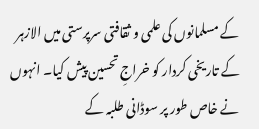کے مسلمانوں کی علمی و ثقافتی سرپرستی میں الازہر کے تاریخی کردار کو خراجِ تحسین پیش کیا۔ انہوں نے خاص طور پر سوڈانی طلبہ کے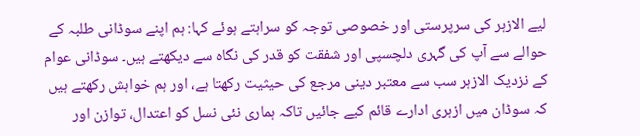لیے الازہر کی سرپرستی اور خصوصی توجہ کو سراہتے ہوئے کہا: ہم اپنے سوڈانی طلبہ کے حوالے سے آپ کی گہری دلچسپی اور شفقت کو قدر کی نگاہ سے دیکھتے ہیں۔ سوڈانی عوام کے نزدیک الازہر سب سے معتبر دینی مرجع کی حیثیت رکھتا ہے، اور ہم خواہش رکھتے ہیں کہ سوڈان میں ازہری ادارے قائم کیے جائیں تاکہ ہماری نئی نسل کو اعتدال، توازن اور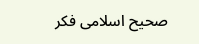صحیح اسلامی فکر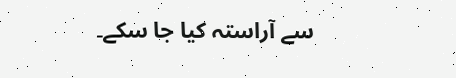سے آراستہ کیا جا سکے۔